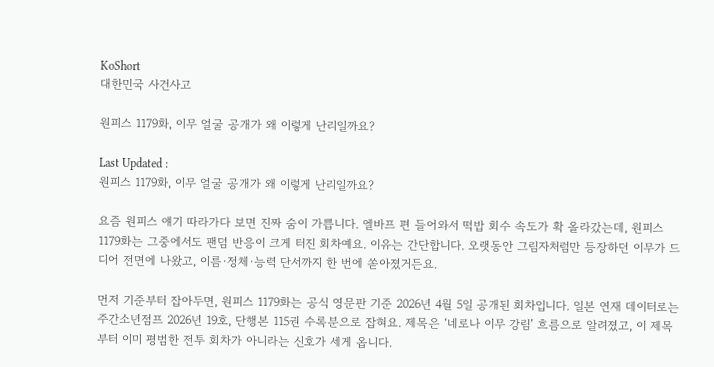KoShort
대한민국 사건사고

원피스 1179화, 이무 얼굴 공개가 왜 이렇게 난리일까요?

Last Updated :
원피스 1179화, 이무 얼굴 공개가 왜 이렇게 난리일까요?

요즘 원피스 얘기 따라가다 보면 진짜 숨이 가쁩니다. 엘바프 편 들어와서 떡밥 회수 속도가 확 올라갔는데, 원피스 1179화는 그중에서도 팬덤 반응이 크게 터진 회차예요. 이유는 간단합니다. 오랫동안 그림자처럼만 등장하던 이무가 드디어 전면에 나왔고, 이름·정체·능력 단서까지 한 번에 쏟아졌거든요.

먼저 기준부터 잡아두면, 원피스 1179화는 공식 영문판 기준 2026년 4월 5일 공개된 회차입니다. 일본 연재 데이터로는 주간소년점프 2026년 19호, 단행본 115권 수록분으로 잡혀요. 제목은 ‘네로나 이무 강림’ 흐름으로 알려졌고, 이 제목부터 이미 평범한 전투 회차가 아니라는 신호가 세게 옵니다.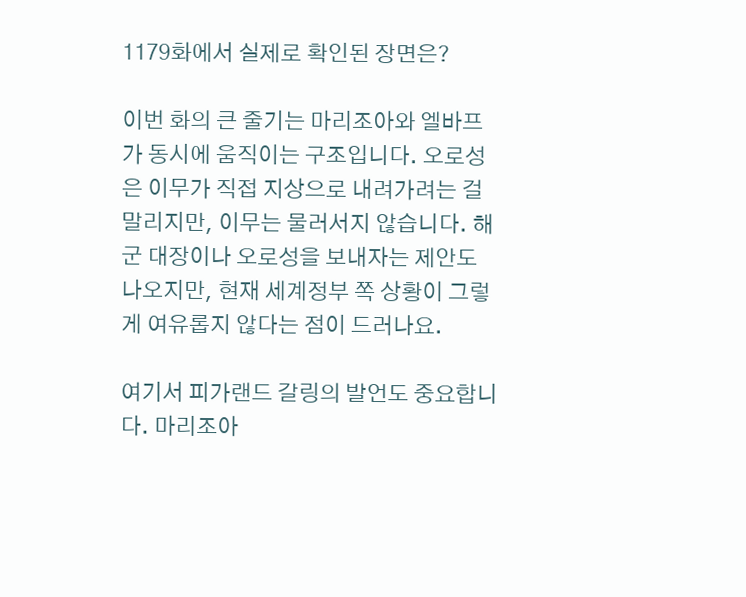1179화에서 실제로 확인된 장면은?

이번 화의 큰 줄기는 마리조아와 엘바프가 동시에 움직이는 구조입니다. 오로성은 이무가 직접 지상으로 내려가려는 걸 말리지만, 이무는 물러서지 않습니다. 해군 대장이나 오로성을 보내자는 제안도 나오지만, 현재 세계정부 쪽 상황이 그렇게 여유롭지 않다는 점이 드러나요.

여기서 피가랜드 갈링의 발언도 중요합니다. 마리조아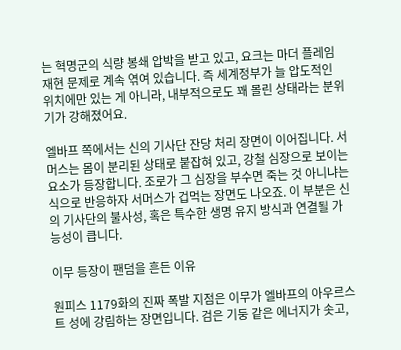는 혁명군의 식량 봉쇄 압박을 받고 있고, 요크는 마더 플레임 재현 문제로 계속 엮여 있습니다. 즉 세계정부가 늘 압도적인 위치에만 있는 게 아니라, 내부적으로도 꽤 몰린 상태라는 분위기가 강해졌어요.

엘바프 쪽에서는 신의 기사단 잔당 처리 장면이 이어집니다. 서머스는 몸이 분리된 상태로 붙잡혀 있고, 강철 심장으로 보이는 요소가 등장합니다. 조로가 그 심장을 부수면 죽는 것 아니냐는 식으로 반응하자 서머스가 겁먹는 장면도 나오죠. 이 부분은 신의 기사단의 불사성, 혹은 특수한 생명 유지 방식과 연결될 가능성이 큽니다.

이무 등장이 팬덤을 흔든 이유

원피스 1179화의 진짜 폭발 지점은 이무가 엘바프의 아우르스트 성에 강림하는 장면입니다. 검은 기둥 같은 에너지가 솟고,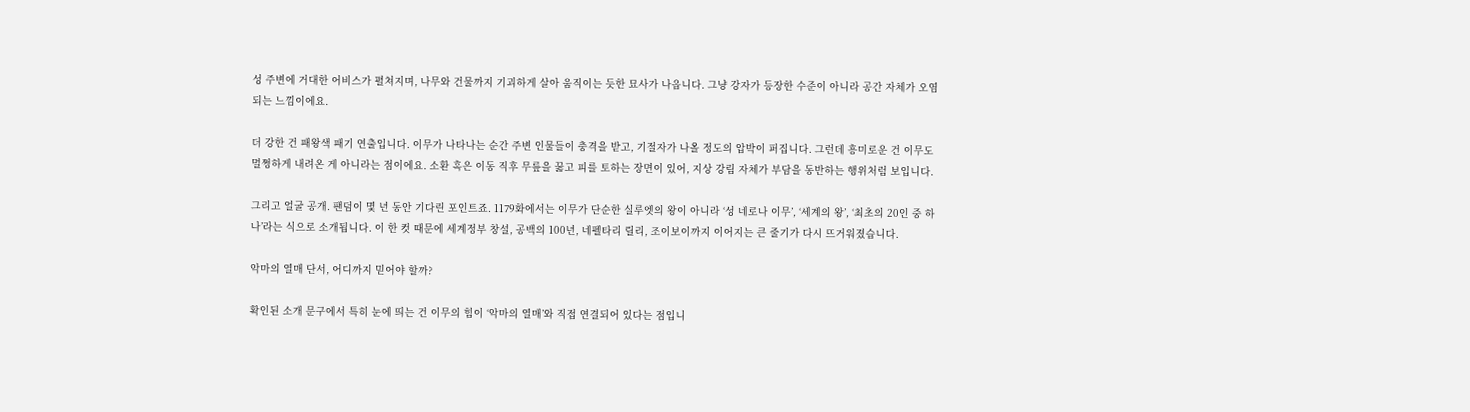성 주변에 거대한 어비스가 펼쳐지며, 나무와 건물까지 기괴하게 살아 움직이는 듯한 묘사가 나옵니다. 그냥 강자가 등장한 수준이 아니라 공간 자체가 오염되는 느낌이에요.

더 강한 건 패왕색 패기 연출입니다. 이무가 나타나는 순간 주변 인물들이 충격을 받고, 기절자가 나올 정도의 압박이 퍼집니다. 그런데 흥미로운 건 이무도 멀쩡하게 내려온 게 아니라는 점이에요. 소환 혹은 이동 직후 무릎을 꿇고 피를 토하는 장면이 있어, 지상 강림 자체가 부담을 동반하는 행위처럼 보입니다.

그리고 얼굴 공개. 팬덤이 몇 년 동안 기다린 포인트죠. 1179화에서는 이무가 단순한 실루엣의 왕이 아니라 ‘성 네로나 이무’, ‘세계의 왕’, ‘최초의 20인 중 하나’라는 식으로 소개됩니다. 이 한 컷 때문에 세계정부 창설, 공백의 100년, 네펠타리 릴리, 조이보이까지 이어지는 큰 줄기가 다시 뜨거워졌습니다.

악마의 열매 단서, 어디까지 믿어야 할까?

확인된 소개 문구에서 특히 눈에 띄는 건 이무의 힘이 ‘악마의 열매’와 직접 연결되어 있다는 점입니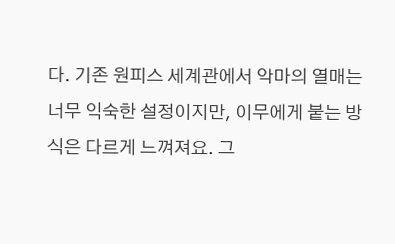다. 기존 원피스 세계관에서 악마의 열매는 너무 익숙한 설정이지만, 이무에게 붙는 방식은 다르게 느껴져요. 그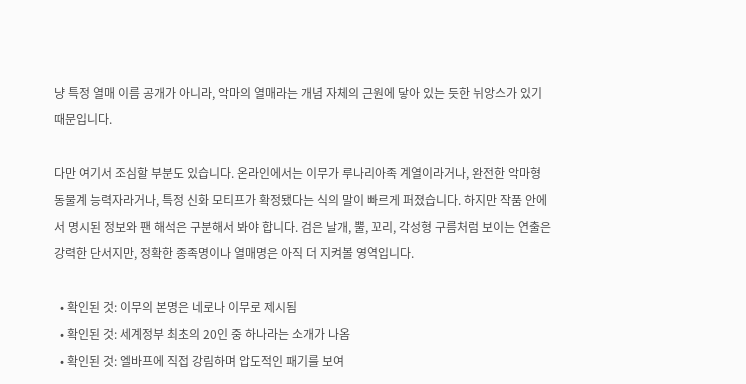냥 특정 열매 이름 공개가 아니라, 악마의 열매라는 개념 자체의 근원에 닿아 있는 듯한 뉘앙스가 있기 때문입니다.

다만 여기서 조심할 부분도 있습니다. 온라인에서는 이무가 루나리아족 계열이라거나, 완전한 악마형 동물계 능력자라거나, 특정 신화 모티프가 확정됐다는 식의 말이 빠르게 퍼졌습니다. 하지만 작품 안에서 명시된 정보와 팬 해석은 구분해서 봐야 합니다. 검은 날개, 뿔, 꼬리, 각성형 구름처럼 보이는 연출은 강력한 단서지만, 정확한 종족명이나 열매명은 아직 더 지켜볼 영역입니다.

  • 확인된 것: 이무의 본명은 네로나 이무로 제시됨
  • 확인된 것: 세계정부 최초의 20인 중 하나라는 소개가 나옴
  • 확인된 것: 엘바프에 직접 강림하며 압도적인 패기를 보여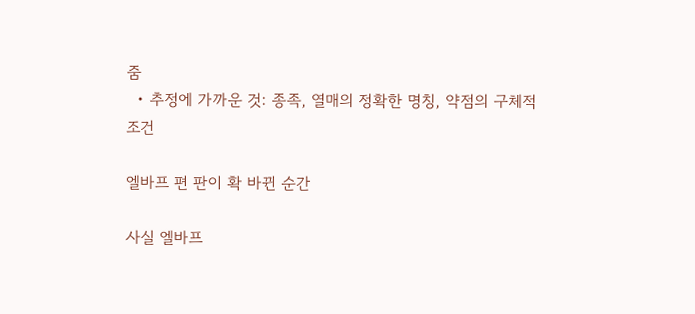줌
  • 추정에 가까운 것: 종족, 열매의 정확한 명칭, 약점의 구체적 조건

엘바프 편 판이 확 바뀐 순간

사실 엘바프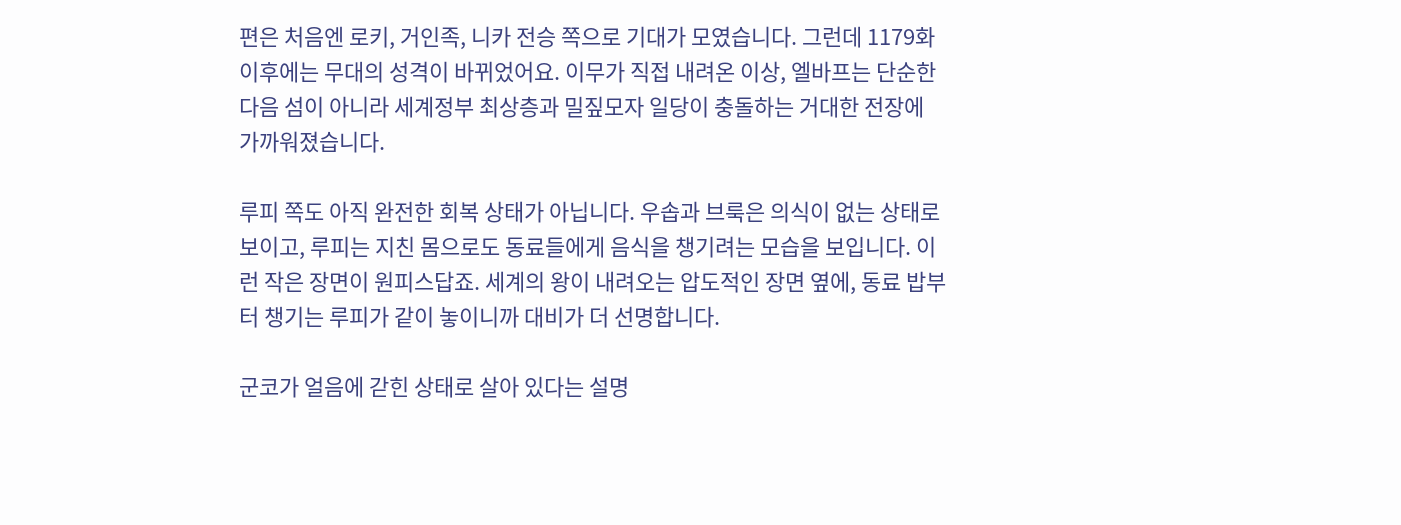편은 처음엔 로키, 거인족, 니카 전승 쪽으로 기대가 모였습니다. 그런데 1179화 이후에는 무대의 성격이 바뀌었어요. 이무가 직접 내려온 이상, 엘바프는 단순한 다음 섬이 아니라 세계정부 최상층과 밀짚모자 일당이 충돌하는 거대한 전장에 가까워졌습니다.

루피 쪽도 아직 완전한 회복 상태가 아닙니다. 우솝과 브룩은 의식이 없는 상태로 보이고, 루피는 지친 몸으로도 동료들에게 음식을 챙기려는 모습을 보입니다. 이런 작은 장면이 원피스답죠. 세계의 왕이 내려오는 압도적인 장면 옆에, 동료 밥부터 챙기는 루피가 같이 놓이니까 대비가 더 선명합니다.

군코가 얼음에 갇힌 상태로 살아 있다는 설명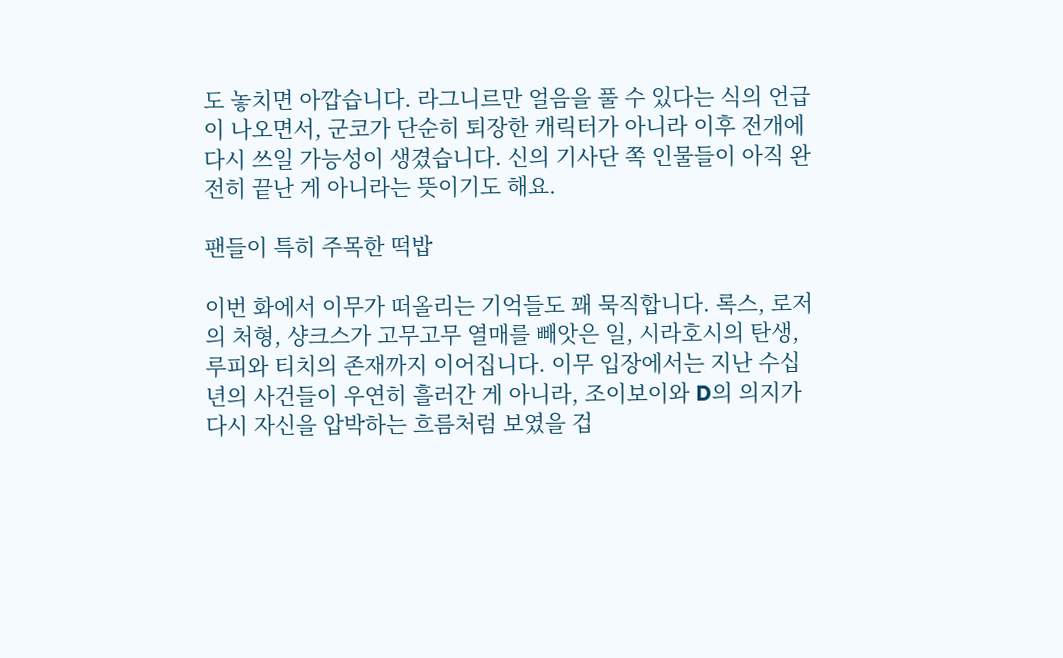도 놓치면 아깝습니다. 라그니르만 얼음을 풀 수 있다는 식의 언급이 나오면서, 군코가 단순히 퇴장한 캐릭터가 아니라 이후 전개에 다시 쓰일 가능성이 생겼습니다. 신의 기사단 쪽 인물들이 아직 완전히 끝난 게 아니라는 뜻이기도 해요.

팬들이 특히 주목한 떡밥

이번 화에서 이무가 떠올리는 기억들도 꽤 묵직합니다. 록스, 로저의 처형, 샹크스가 고무고무 열매를 빼앗은 일, 시라호시의 탄생, 루피와 티치의 존재까지 이어집니다. 이무 입장에서는 지난 수십 년의 사건들이 우연히 흘러간 게 아니라, 조이보이와 D의 의지가 다시 자신을 압박하는 흐름처럼 보였을 겁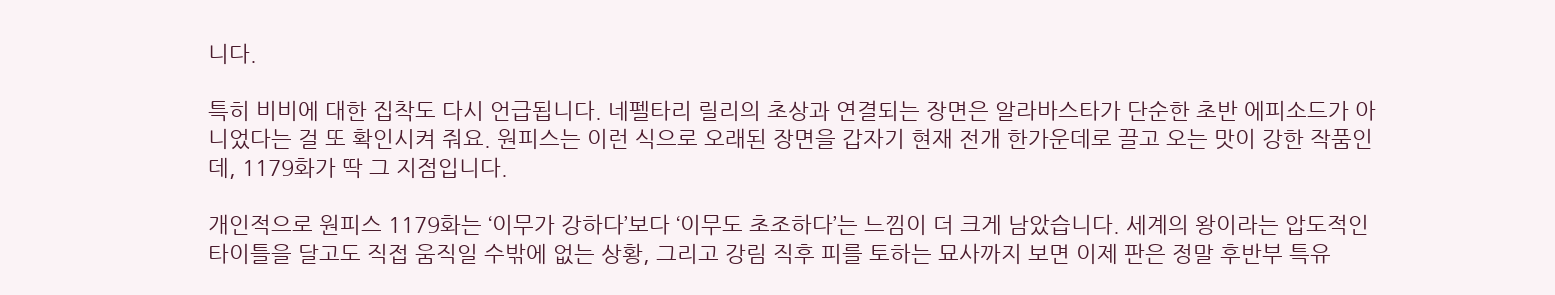니다.

특히 비비에 대한 집착도 다시 언급됩니다. 네펠타리 릴리의 초상과 연결되는 장면은 알라바스타가 단순한 초반 에피소드가 아니었다는 걸 또 확인시켜 줘요. 원피스는 이런 식으로 오래된 장면을 갑자기 현재 전개 한가운데로 끌고 오는 맛이 강한 작품인데, 1179화가 딱 그 지점입니다.

개인적으로 원피스 1179화는 ‘이무가 강하다’보다 ‘이무도 초조하다’는 느낌이 더 크게 남았습니다. 세계의 왕이라는 압도적인 타이틀을 달고도 직접 움직일 수밖에 없는 상황, 그리고 강림 직후 피를 토하는 묘사까지 보면 이제 판은 정말 후반부 특유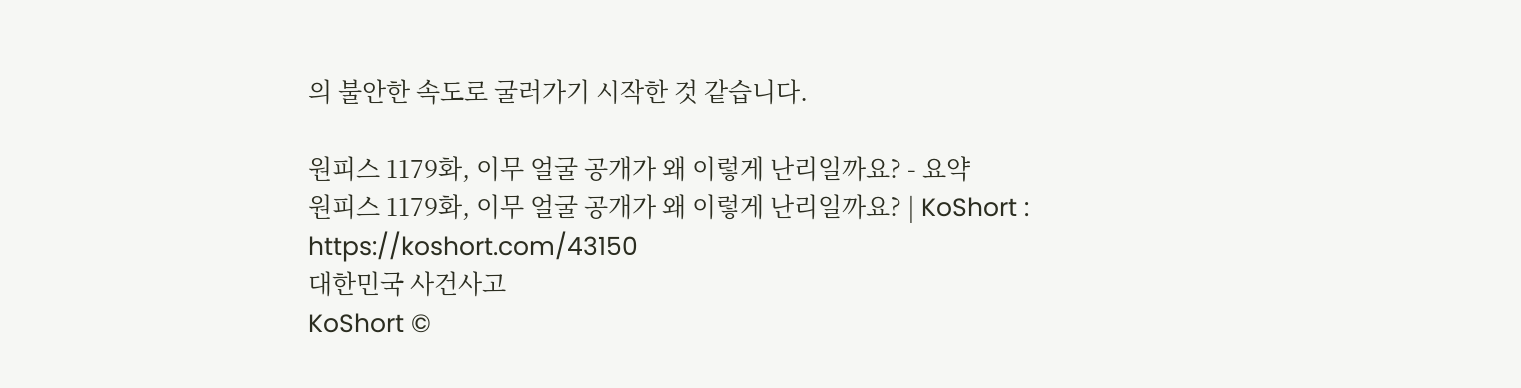의 불안한 속도로 굴러가기 시작한 것 같습니다.

원피스 1179화, 이무 얼굴 공개가 왜 이렇게 난리일까요? - 요약
원피스 1179화, 이무 얼굴 공개가 왜 이렇게 난리일까요? | KoShort : https://koshort.com/43150
대한민국 사건사고
KoShort ©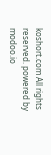koshort.com All rights reserved. powered by modoo.io